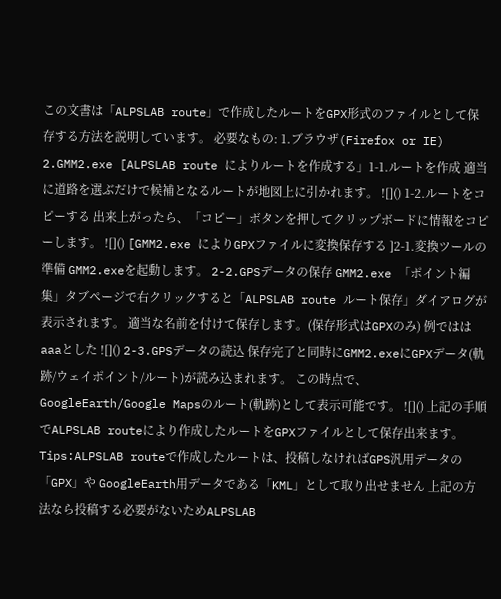この文書は「ALPSLAB route」で作成したルートをGPX形式のファイルとして保存する方法を説明しています。 必要なもの: 1.ブラウザ(Firefox or IE) 2.GMM2.exe [ALPSLAB route によりルートを作成する」1-1.ルートを作成 適当に道路を選ぶだけで候補となるルートが地図上に引かれます。 ![]() 1-2.ルートをコピーする 出来上がったら、「コピー」ボタンを押してクリップボードに情報をコピーします。 ![]() [GMM2.exe によりGPXファイルに変換保存する ]2-1.変換ツールの準備 GMM2.exeを起動します。 2-2.GPSデータの保存 GMM2.exe 「ポイント編集」タブページで右クリックすると「ALPSLAB route ルート保存」ダイアログが表示されます。 適当な名前を付けて保存します。(保存形式はGPXのみ) 例でははaaaとした ![]() 2-3.GPSデータの読込 保存完了と同時にGMM2.exeにGPXデータ(軌跡/ウェイポイント/ルート)が読み込まれます。 この時点で、GoogleEarth/Google Mapsのルート(軌跡)として表示可能です。 ![]() 上記の手順でALPSLAB routeにより作成したルートをGPXファイルとして保存出来ます。 Tips:ALPSLAB routeで作成したルートは、投稿しなければGPS汎用データの「GPX」や GoogleEarth用データである「KML」として取り出せません 上記の方法なら投稿する必要がないためALPSLAB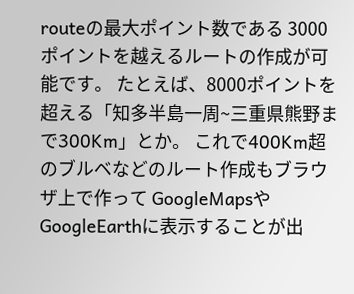routeの最大ポイント数である 3000ポイントを越えるルートの作成が可能です。 たとえば、8000ポイントを超える「知多半島一周~三重県熊野まで300Km」とか。 これで400Km超のブルベなどのルート作成もブラウザ上で作って GoogleMapsやGoogleEarthに表示することが出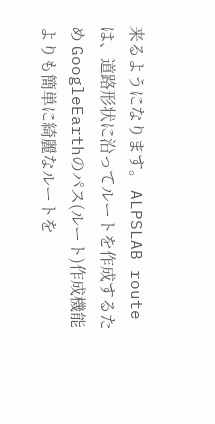来るようになります。 ALPSLAB routeは、道路形状に沿ってルートを作成するため GoogleEarthのパス(ルート)作成機能よりも簡単に綺麗なルートを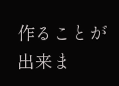作ることが出来ま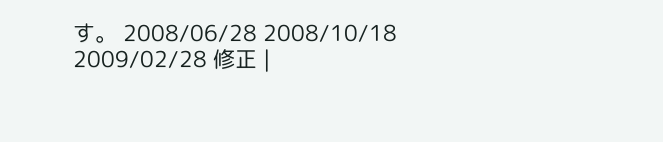す。 2008/06/28 2008/10/18 2009/02/28 修正 |